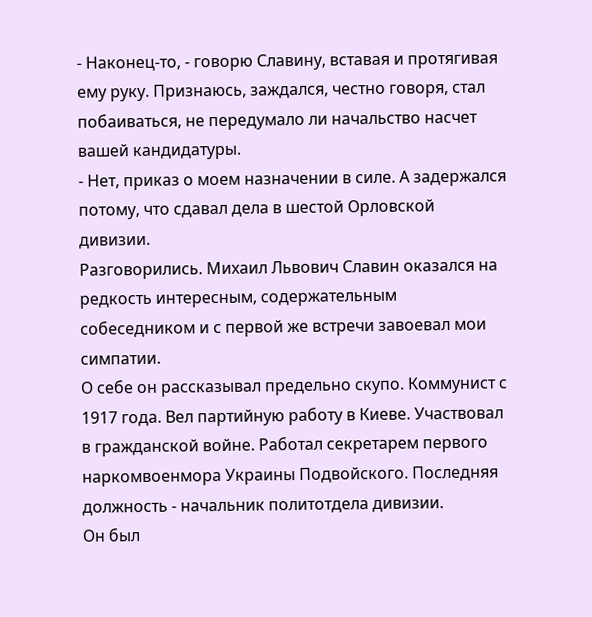- Наконец-то, - говорю Славину, вставая и протягивая ему руку. Признаюсь, заждался, честно говоря, стал побаиваться, не передумало ли начальство насчет вашей кандидатуры.
- Нет, приказ о моем назначении в силе. А задержался потому, что сдавал дела в шестой Орловской дивизии.
Разговорились. Михаил Львович Славин оказался на редкость интересным, содержательным собеседником и с первой же встречи завоевал мои симпатии.
О себе он рассказывал предельно скупо. Коммунист с 1917 года. Вел партийную работу в Киеве. Участвовал в гражданской войне. Работал секретарем первого наркомвоенмора Украины Подвойского. Последняя должность - начальник политотдела дивизии.
Он был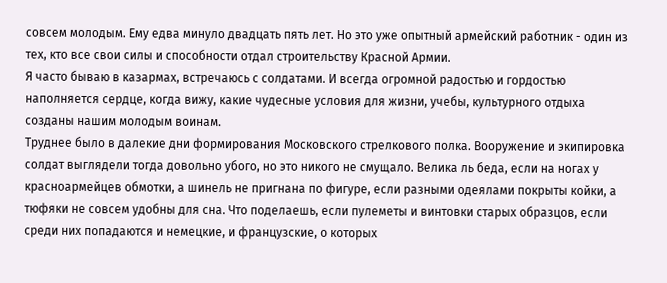совсем молодым. Ему едва минуло двадцать пять лет. Но это уже опытный армейский работник - один из тех, кто все свои силы и способности отдал строительству Красной Армии.
Я часто бываю в казармах, встречаюсь с солдатами. И всегда огромной радостью и гордостью наполняется сердце, когда вижу, какие чудесные условия для жизни, учебы, культурного отдыха созданы нашим молодым воинам.
Труднее было в далекие дни формирования Московского стрелкового полка. Вооружение и экипировка солдат выглядели тогда довольно убого, но это никого не смущало. Велика ль беда, если на ногах у красноармейцев обмотки, а шинель не пригнана по фигуре, если разными одеялами покрыты койки, а тюфяки не совсем удобны для сна. Что поделаешь, если пулеметы и винтовки старых образцов, если среди них попадаются и немецкие, и французские, о которых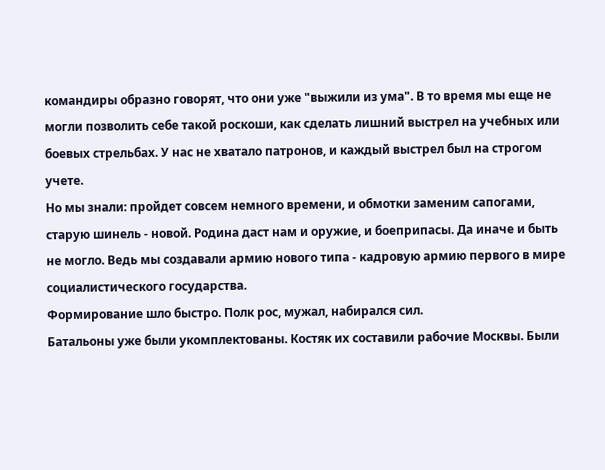командиры образно говорят, что они уже "выжили из ума". В то время мы еще не могли позволить себе такой роскоши, как сделать лишний выстрел на учебных или боевых стрельбах. У нас не хватало патронов, и каждый выстрел был на строгом учете.
Но мы знали: пройдет совсем немного времени, и обмотки заменим сапогами, старую шинель - новой. Родина даст нам и оружие, и боеприпасы. Да иначе и быть не могло. Ведь мы создавали армию нового типа - кадровую армию первого в мире социалистического государства.
Формирование шло быстро. Полк рос, мужал, набирался сил.
Батальоны уже были укомплектованы. Костяк их составили рабочие Москвы. Были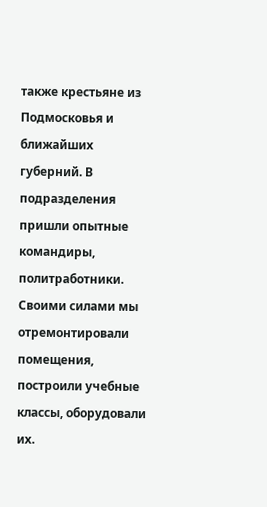также крестьяне из Подмосковья и ближайших губерний. В подразделения пришли опытные командиры, политработники. Своими силами мы отремонтировали помещения, построили учебные классы, оборудовали их.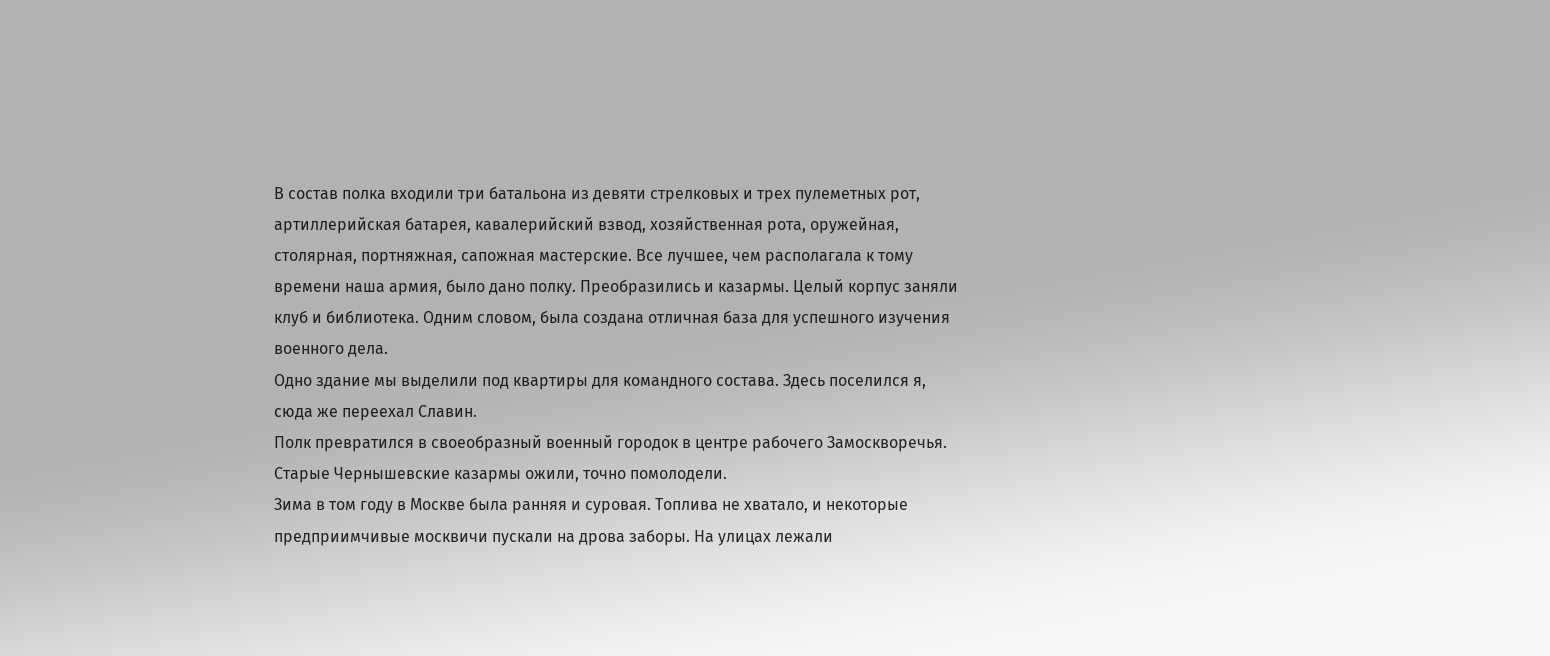В состав полка входили три батальона из девяти стрелковых и трех пулеметных рот, артиллерийская батарея, кавалерийский взвод, хозяйственная рота, оружейная, столярная, портняжная, сапожная мастерские. Все лучшее, чем располагала к тому времени наша армия, было дано полку. Преобразились и казармы. Целый корпус заняли клуб и библиотека. Одним словом, была создана отличная база для успешного изучения военного дела.
Одно здание мы выделили под квартиры для командного состава. Здесь поселился я, сюда же переехал Славин.
Полк превратился в своеобразный военный городок в центре рабочего Замоскворечья. Старые Чернышевские казармы ожили, точно помолодели.
Зима в том году в Москве была ранняя и суровая. Топлива не хватало, и некоторые предприимчивые москвичи пускали на дрова заборы. На улицах лежали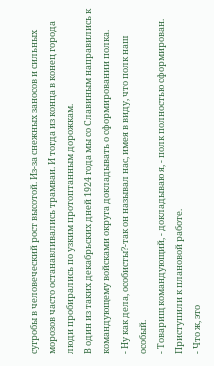сугробы в человеческий рост высотой. Из-за снежных заносов и сильных морозов часто останавливались трамваи. И тогда из конца в конец города люди пробирались по узким протоптанным дорожкам.
В один из таких декабрьских дней 1924 года мы со Славиным направились к командующему войсками округа докладывать о сформировании полка.
- Ну как дела, особисты?-так он называл нас, имея в виду, что полк наш особый.
- Товарищ командующий, - докладываю я, - полк полностью сформирован. Приступили к плановой работе.
- Что ж, это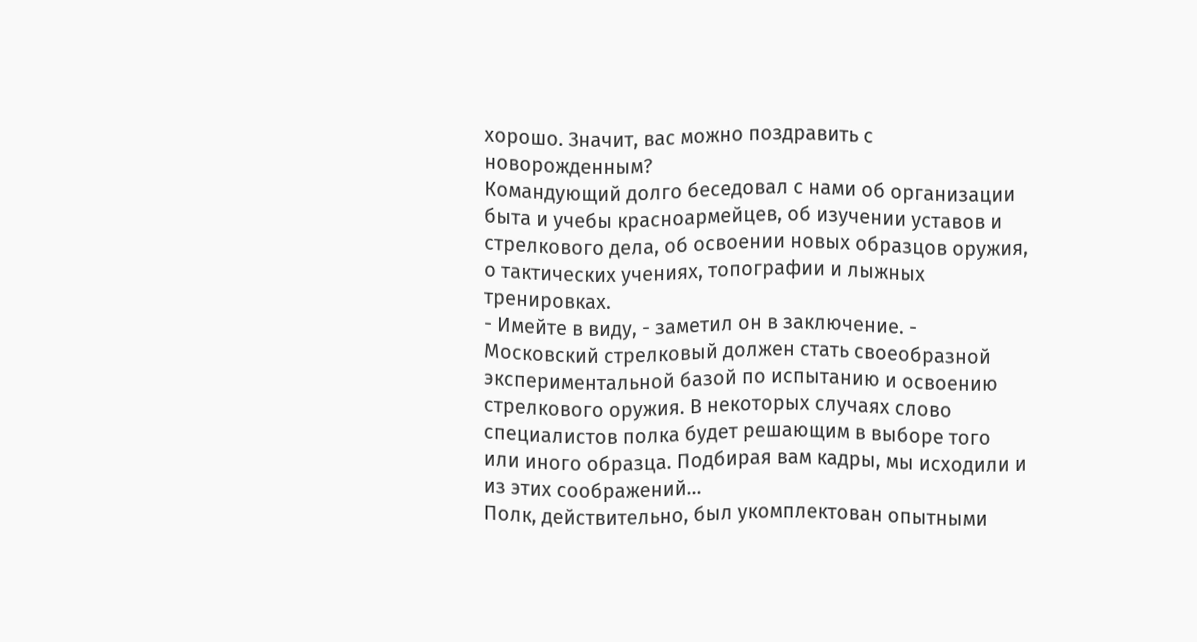хорошо. Значит, вас можно поздравить с новорожденным?
Командующий долго беседовал с нами об организации быта и учебы красноармейцев, об изучении уставов и стрелкового дела, об освоении новых образцов оружия, о тактических учениях, топографии и лыжных тренировках.
- Имейте в виду, - заметил он в заключение. - Московский стрелковый должен стать своеобразной экспериментальной базой по испытанию и освоению стрелкового оружия. В некоторых случаях слово специалистов полка будет решающим в выборе того или иного образца. Подбирая вам кадры, мы исходили и из этих соображений...
Полк, действительно, был укомплектован опытными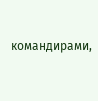командирами,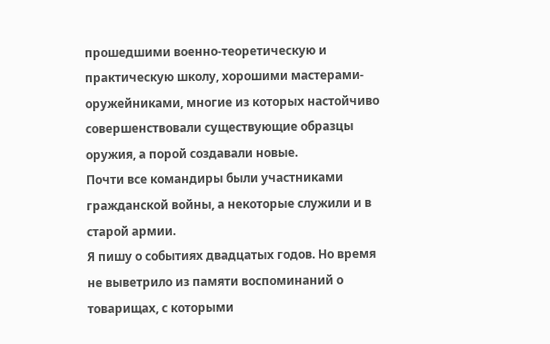прошедшими военно-теоретическую и практическую школу, хорошими мастерами-оружейниками, многие из которых настойчиво совершенствовали существующие образцы оружия, а порой создавали новые.
Почти все командиры были участниками гражданской войны, а некоторые служили и в старой армии.
Я пишу о событиях двадцатых годов. Но время не выветрило из памяти воспоминаний о товарищах, с которыми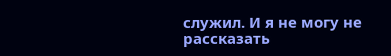служил. И я не могу не рассказать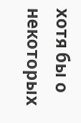хотя бы о некоторых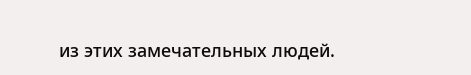из этих замечательных людей.